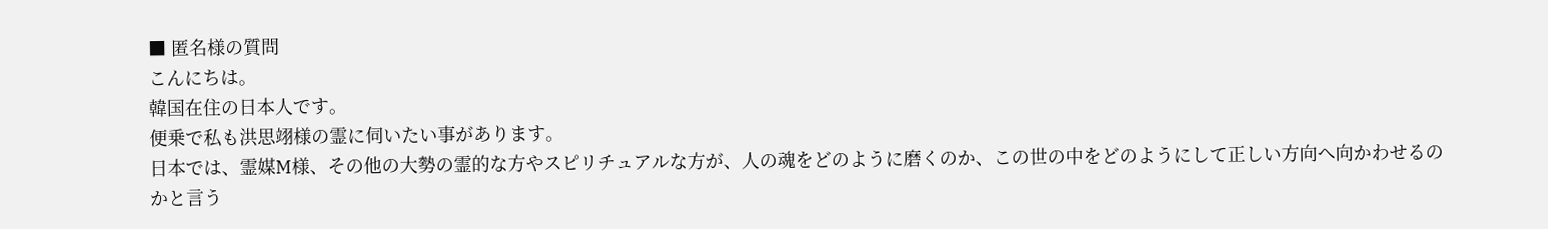■ 匿名様の質問
こんにちは。
韓国在住の日本人です。
便乗で私も洪思翊様の霊に伺いたい事があります。
日本では、霊媒M様、その他の大勢の霊的な方やスピリチュアルな方が、人の魂をどのように磨くのか、この世の中をどのようにして正しい方向へ向かわせるのかと言う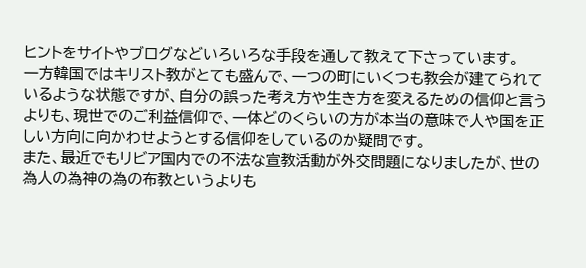ヒントをサイトやブログなどいろいろな手段を通して教えて下さっています。
一方韓国ではキリスト教がとても盛んで、一つの町にいくつも教会が建てられているような状態ですが、自分の誤った考え方や生き方を変えるための信仰と言うよりも、現世でのご利益信仰で、一体どのくらいの方が本当の意味で人や国を正しい方向に向かわせようとする信仰をしているのか疑問です。
また、最近でもリビア国内での不法な宣教活動が外交問題になりましたが、世の為人の為神の為の布教というよりも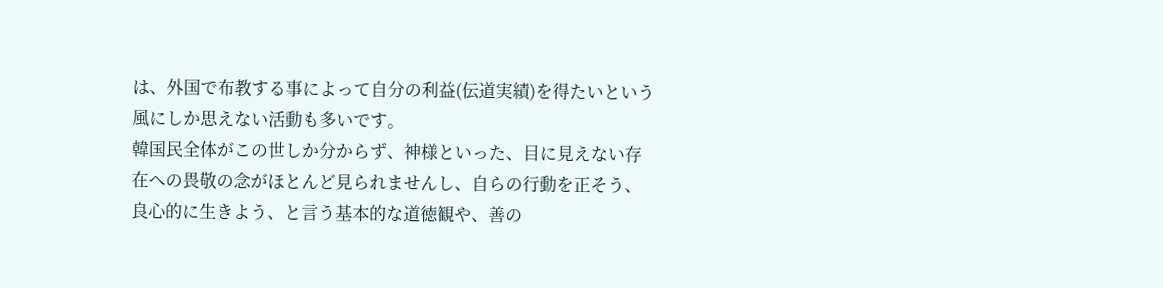は、外国で布教する事によって自分の利益(伝道実績)を得たいという風にしか思えない活動も多いです。
韓国民全体がこの世しか分からず、神様といった、目に見えない存在への畏敬の念がほとんど見られませんし、自らの行動を正そう、良心的に生きよう、と言う基本的な道徳観や、善の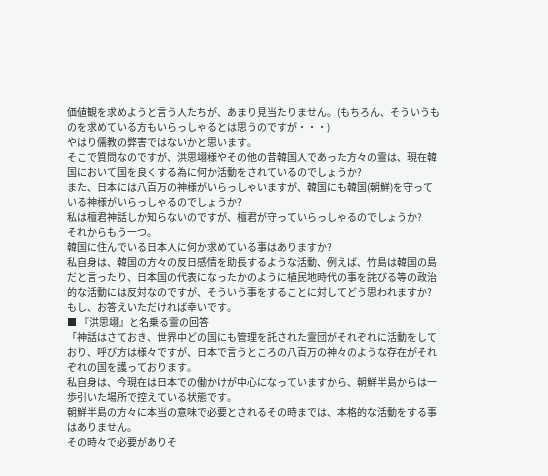価値観を求めようと言う人たちが、あまり見当たりません。(もちろん、そういうものを求めている方もいらっしゃるとは思うのですが・・・)
やはり儒教の弊害ではないかと思います。
そこで質問なのですが、洪思翊様やその他の昔韓国人であった方々の霊は、現在韓国において国を良くする為に何か活動をされているのでしょうか?
また、日本には八百万の神様がいらっしゃいますが、韓国にも韓国(朝鮮)を守っている神様がいらっしゃるのでしょうか?
私は檀君神話しか知らないのですが、檀君が守っていらっしゃるのでしょうか?
それからもう一つ。
韓国に住んでいる日本人に何か求めている事はありますか?
私自身は、韓国の方々の反日感情を助長するような活動、例えば、竹島は韓国の島だと言ったり、日本国の代表になったかのように植民地時代の事を詫びる等の政治的な活動には反対なのですが、そういう事をすることに対してどう思われますか?
もし、お答えいただければ幸いです。
■ 『洪思翊』と名乗る霊の回答
「神話はさておき、世界中どの国にも管理を託された霊団がそれぞれに活動をしており、呼び方は様々ですが、日本で言うところの八百万の神々のような存在がそれぞれの国を護っております。
私自身は、今現在は日本での働かけが中心になっていますから、朝鮮半島からは一歩引いた場所で控えている状態です。
朝鮮半島の方々に本当の意味で必要とされるその時までは、本格的な活動をする事はありません。
その時々で必要がありそ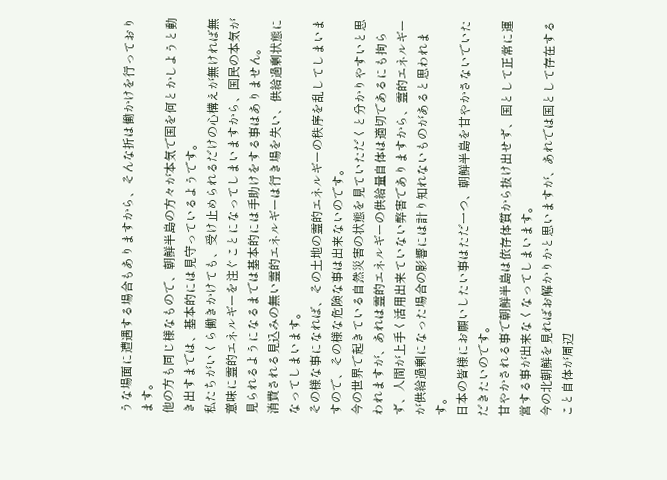うな場面に遭遇する場合もありますから、そんな折は働かけを行っております。
他の方も同じ様なもので、朝鮮半島の方々が本気で国を何とかしようと動き出すまでは、基本的には見守っているようです。
私たちがいくら働きかけても、受け止められるだけの心構えが無ければ無意味に霊的エネルギーを注ぐことになってしまいますから、国民の本気が見られるようになるまでは基本的には手助けをする事はありません。
消費される見込みの無い霊的エネルギーは行き場を失い、供給過剰状態になってしまいます。
その様な事になれば、その土地の霊的エネルギーの秩序を乱してしまいますので、その様な危険な事は出来ないのです。
今の世界で起きている自然災害の状態を見ていただくと分かりやすいと思われますが、あれは霊的エネルギーの供給量自体は適切であるにも拘らず、人間が上手く活用出来ていない弊害でありますから、霊的エネルギーが供給過剰になった場合の影響には計り知れないものがあると思われます。
日本の皆様にお願いしたい事はただ一つ、朝鮮半島を甘やかさないでいただきたいのです。
甘やかされる事で朝鮮半島は依存体質から抜け出せず、国として正常に運営する事が出来なくなってしまいます。
今の北朝鮮を見ればお解かりかと思いますが、あれでは国として存在すること自体が周辺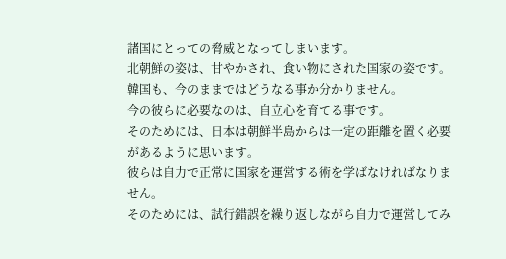諸国にとっての脅威となってしまいます。
北朝鮮の姿は、甘やかされ、食い物にされた国家の姿です。
韓国も、今のままではどうなる事か分かりません。
今の彼らに必要なのは、自立心を育てる事です。
そのためには、日本は朝鮮半島からは一定の距離を置く必要があるように思います。
彼らは自力で正常に国家を運営する術を学ばなければなりません。
そのためには、試行錯誤を繰り返しながら自力で運営してみ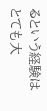るという経験はとても大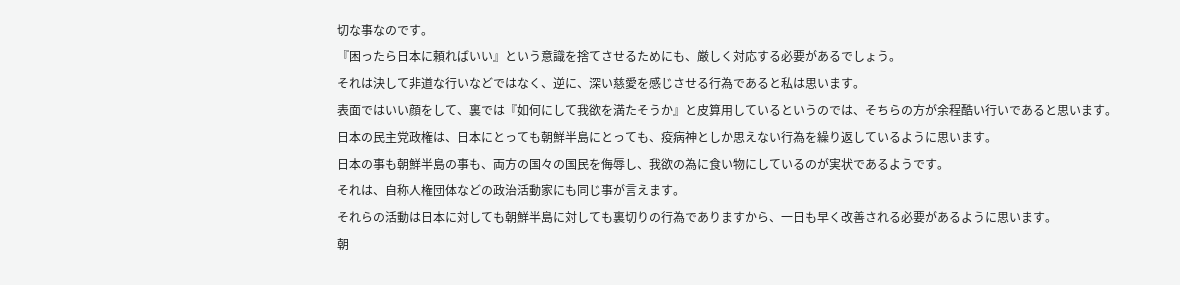切な事なのです。
『困ったら日本に頼ればいい』という意識を捨てさせるためにも、厳しく対応する必要があるでしょう。
それは決して非道な行いなどではなく、逆に、深い慈愛を感じさせる行為であると私は思います。
表面ではいい顔をして、裏では『如何にして我欲を満たそうか』と皮算用しているというのでは、そちらの方が余程酷い行いであると思います。
日本の民主党政権は、日本にとっても朝鮮半島にとっても、疫病神としか思えない行為を繰り返しているように思います。
日本の事も朝鮮半島の事も、両方の国々の国民を侮辱し、我欲の為に食い物にしているのが実状であるようです。
それは、自称人権団体などの政治活動家にも同じ事が言えます。
それらの活動は日本に対しても朝鮮半島に対しても裏切りの行為でありますから、一日も早く改善される必要があるように思います。
朝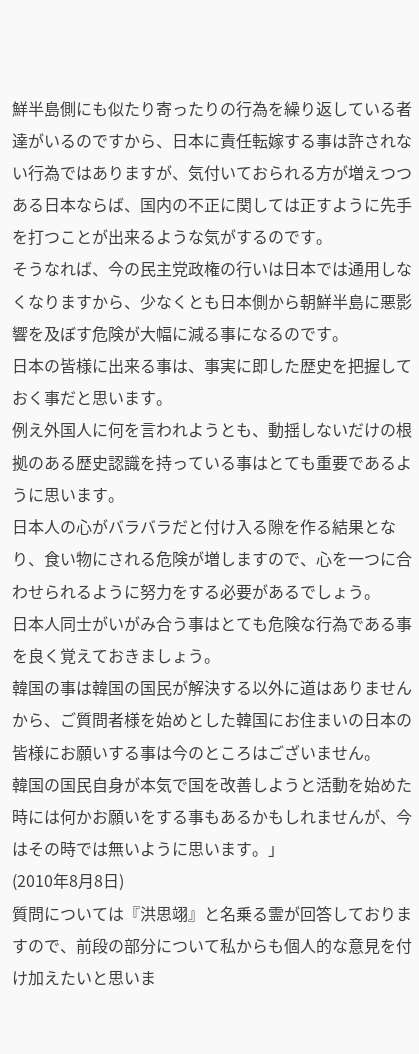鮮半島側にも似たり寄ったりの行為を繰り返している者達がいるのですから、日本に責任転嫁する事は許されない行為ではありますが、気付いておられる方が増えつつある日本ならば、国内の不正に関しては正すように先手を打つことが出来るような気がするのです。
そうなれば、今の民主党政権の行いは日本では通用しなくなりますから、少なくとも日本側から朝鮮半島に悪影響を及ぼす危険が大幅に減る事になるのです。
日本の皆様に出来る事は、事実に即した歴史を把握しておく事だと思います。
例え外国人に何を言われようとも、動揺しないだけの根拠のある歴史認識を持っている事はとても重要であるように思います。
日本人の心がバラバラだと付け入る隙を作る結果となり、食い物にされる危険が増しますので、心を一つに合わせられるように努力をする必要があるでしょう。
日本人同士がいがみ合う事はとても危険な行為である事を良く覚えておきましょう。
韓国の事は韓国の国民が解決する以外に道はありませんから、ご質問者様を始めとした韓国にお住まいの日本の皆様にお願いする事は今のところはございません。
韓国の国民自身が本気で国を改善しようと活動を始めた時には何かお願いをする事もあるかもしれませんが、今はその時では無いように思います。」
(2010年8月8日)
質問については『洪思翊』と名乗る霊が回答しておりますので、前段の部分について私からも個人的な意見を付け加えたいと思いま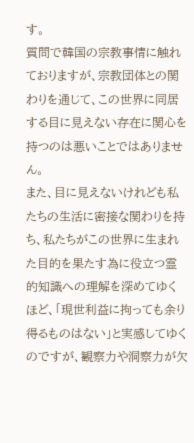す。
質問で韓国の宗教事情に触れておりますが、宗教団体との関わりを通じて、この世界に同居する目に見えない存在に関心を持つのは悪いことではありません。
また、目に見えないけれども私たちの生活に密接な関わりを持ち、私たちがこの世界に生まれた目的を果たす為に役立つ霊的知識への理解を深めてゆくほど、「現世利益に拘っても余り得るものはない」と実感してゆくのですが、観察力や洞察力が欠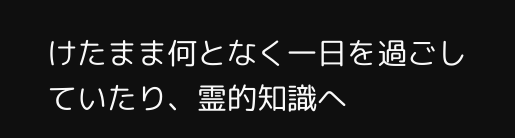けたまま何となく一日を過ごしていたり、霊的知識へ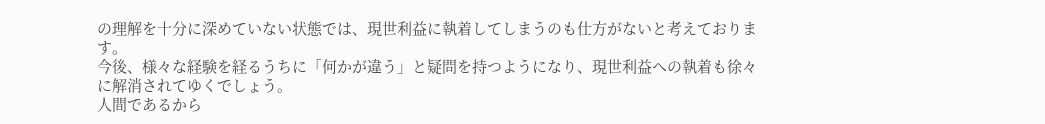の理解を十分に深めていない状態では、現世利益に執着してしまうのも仕方がないと考えております。
今後、様々な経験を経るうちに「何かが違う」と疑問を持つようになり、現世利益への執着も徐々に解消されてゆくでしょう。
人間であるから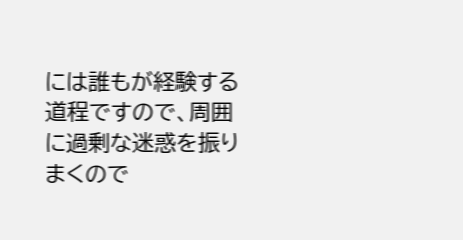には誰もが経験する道程ですので、周囲に過剰な迷惑を振りまくので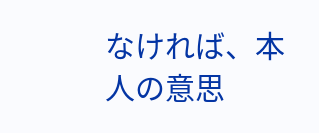なければ、本人の意思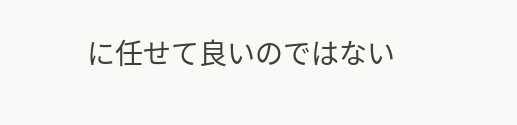に任せて良いのではない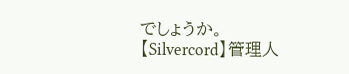でしょうか。
【Silvercord】管理人